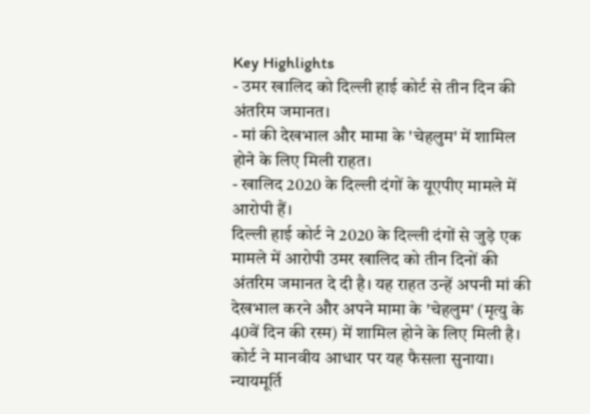Key Highlights
- उमर खालिद को दिल्ली हाई कोर्ट से तीन दिन की अंतरिम जमानत।
- मां की देखभाल और मामा के 'चेहलुम' में शामिल होने के लिए मिली राहत।
- खालिद 2020 के दिल्ली दंगों के यूएपीए मामले में आरोपी हैं।
दिल्ली हाई कोर्ट ने 2020 के दिल्ली दंगों से जुड़े एक मामले में आरोपी उमर खालिद को तीन दिनों की अंतरिम जमानत दे दी है। यह राहत उन्हें अपनी मां की देखभाल करने और अपने मामा के 'चेहलुम' (मृत्यु के 40वें दिन की रस्म) में शामिल होने के लिए मिली है। कोर्ट ने मानवीय आधार पर यह फैसला सुनाया।
न्यायमूर्ति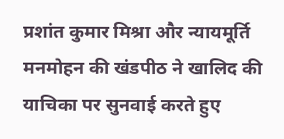प्रशांत कुमार मिश्रा और न्यायमूर्ति मनमोहन की खंडपीठ ने खालिद की याचिका पर सुनवाई करते हुए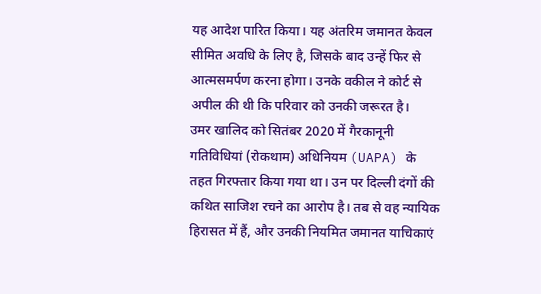यह आदेश पारित किया। यह अंतरिम जमानत केवल सीमित अवधि के लिए है, जिसके बाद उन्हें फिर से आत्मसमर्पण करना होगा। उनके वकील ने कोर्ट से अपील की थी कि परिवार को उनकी जरूरत है।
उमर खालिद को सितंबर 2020 में गैरकानूनी गतिविधियां (रोकथाम) अधिनियम (UAPA) के तहत गिरफ्तार किया गया था। उन पर दिल्ली दंगों की कथित साजिश रचने का आरोप है। तब से वह न्यायिक हिरासत में हैं, और उनकी नियमित जमानत याचिकाएं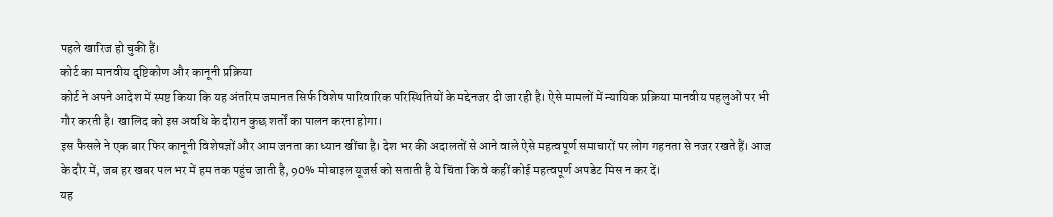पहले खारिज हो चुकी हैं।
कोर्ट का मानवीय दृष्टिकोण और कानूनी प्रक्रिया
कोर्ट ने अपने आदेश में स्पष्ट किया कि यह अंतरिम जमानत सिर्फ विशेष पारिवारिक परिस्थितियों के मद्देनजर दी जा रही है। ऐसे मामलों में न्यायिक प्रक्रिया मानवीय पहलुओं पर भी गौर करती है। खालिद को इस अवधि के दौरान कुछ शर्तों का पालन करना होगा।
इस फैसले ने एक बार फिर कानूनी विशेषज्ञों और आम जनता का ध्यान खींचा है। देश भर की अदालतों से आने वाले ऐसे महत्वपूर्ण समाचारों पर लोग गहनता से नजर रखते हैं। आज के दौर में, जब हर खबर पल भर में हम तक पहुंच जाती है, 90% मोबाइल यूजर्स को सताती है ये चिंता कि वे कहीं कोई महत्वपूर्ण अपडेट मिस न कर दें।
यह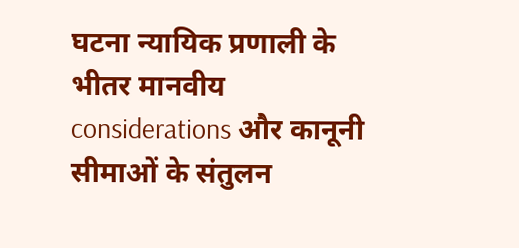घटना न्यायिक प्रणाली के भीतर मानवीय considerations और कानूनी सीमाओं के संतुलन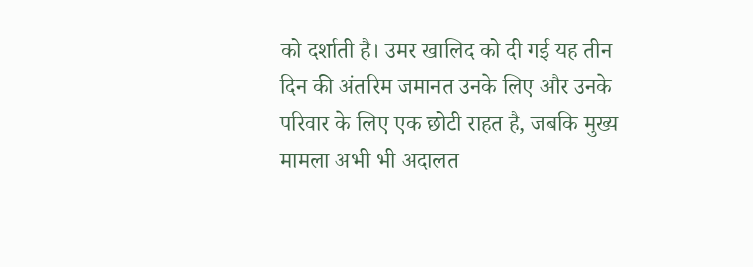को दर्शाती है। उमर खालिद को दी गई यह तीन दिन की अंतरिम जमानत उनके लिए और उनके परिवार के लिए एक छोटी राहत है, जबकि मुख्य मामला अभी भी अदालत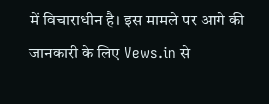में विचाराधीन है। इस मामले पर आगे की जानकारी के लिए Vews.in से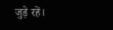जुड़े रहें।